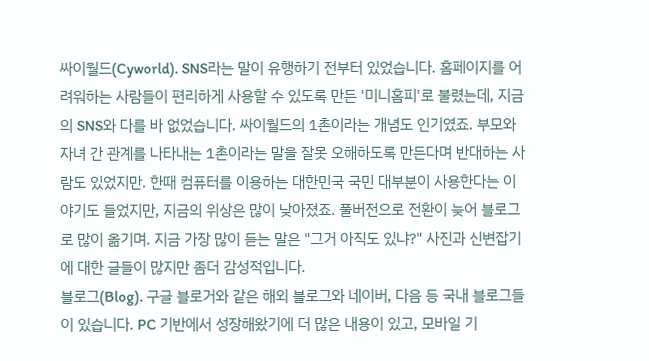싸이월드(Cyworld). SNS라는 말이 유행하기 전부터 있었습니다. 홈페이지를 어려워하는 사람들이 편리하게 사용할 수 있도록 만든 '미니홈피'로 불렸는데, 지금의 SNS와 다를 바 없었습니다. 싸이월드의 1촌이라는 개념도 인기였죠. 부모와 자녀 간 관계를 나타내는 1촌이라는 말을 잘못 오해하도록 만든다며 반대하는 사람도 있었지만. 한때 컴퓨터를 이용하는 대한민국 국민 대부분이 사용한다는 이야기도 들었지만, 지금의 위상은 많이 낮아졌죠. 풀버전으로 전환이 늦어 블로그로 많이 옮기며. 지금 가장 많이 듣는 말은 "그거 아직도 있냐?" 사진과 신변잡기에 대한 글들이 많지만 좀더 감성적입니다.
블로그(Blog). 구글 블로거와 같은 해외 블로그와 네이버, 다음 등 국내 블로그들이 있습니다. PC 기반에서 성장해왔기에 더 많은 내용이 있고, 모바일 기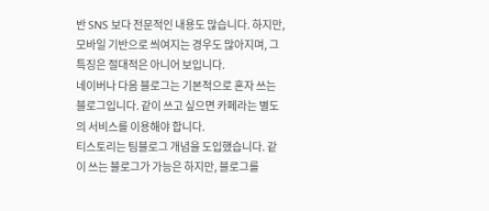반 SNS 보다 전문적인 내용도 많습니다. 하지만, 모바일 기반으로 씌여지는 경우도 많아지며, 그 특징은 절대적은 아니어 보입니다.
네이버나 다음 블로그는 기본적으로 혼자 쓰는 블로그입니다. 같이 쓰고 싶으면 카페라는 별도의 서비스를 이용해야 합니다.
티스토리는 팀블로그 개념을 도입했습니다. 같이 쓰는 블로그가 가능은 하지만, 블로그를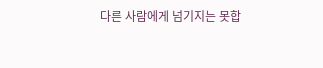다른 사람에게 넘기지는 못합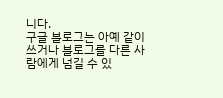니다.
구글 블로그는 아예 같이 쓰거나 블로그를 다른 사람에게 넘길 수 있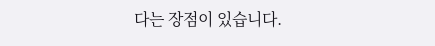다는 장점이 있습니다.